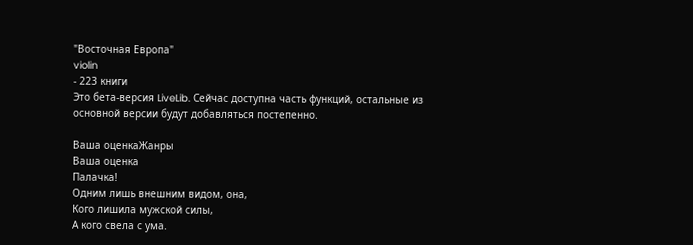"Восточная Европа"
violin
- 223 книги
Это бета-версия LiveLib. Сейчас доступна часть функций, остальные из основной версии будут добавляться постепенно.

Ваша оценкаЖанры
Ваша оценка
Палачка!
Одним лишь внешним видом, она,
Кого лишила мужской силы,
А кого свела с ума.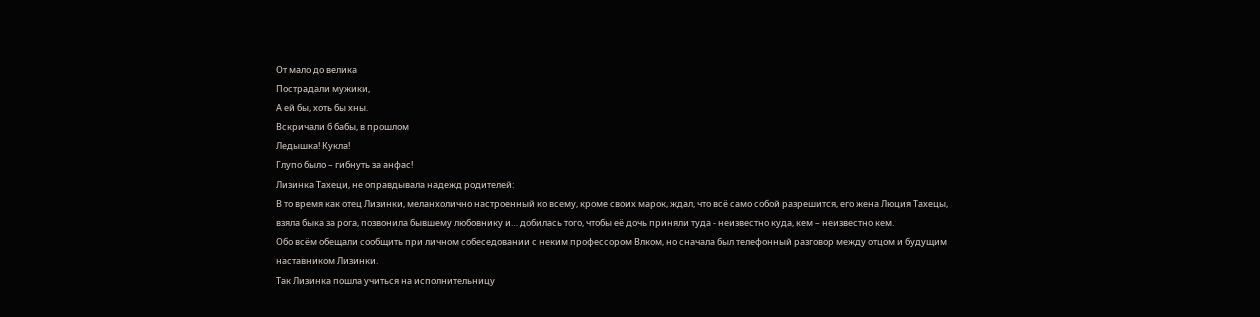От мало до велика
Пострадали мужики,
А ей бы, хоть бы хны.
Вскричали б бабы, в прошлом
Ледышка! Кукла!
Глупо было – гибнуть за анфас!
Лизинка Тахеци, не оправдывала надежд родителей:
В то время как отец Лизинки, меланхолично настроенный ко всему, кроме своих марок, ждал, что всё само собой разрешится, его жена Люция Тахецы, взяла быка за рога, позвонила бывшему любовнику и… добилась того, чтобы её дочь приняли туда - неизвестно куда, кем – неизвестно кем.
Обо всём обещали сообщить при личном собеседовании с неким профессором Влком, но сначала был телефонный разговор между отцом и будущим наставником Лизинки.
Так Лизинка пошла учиться на исполнительницу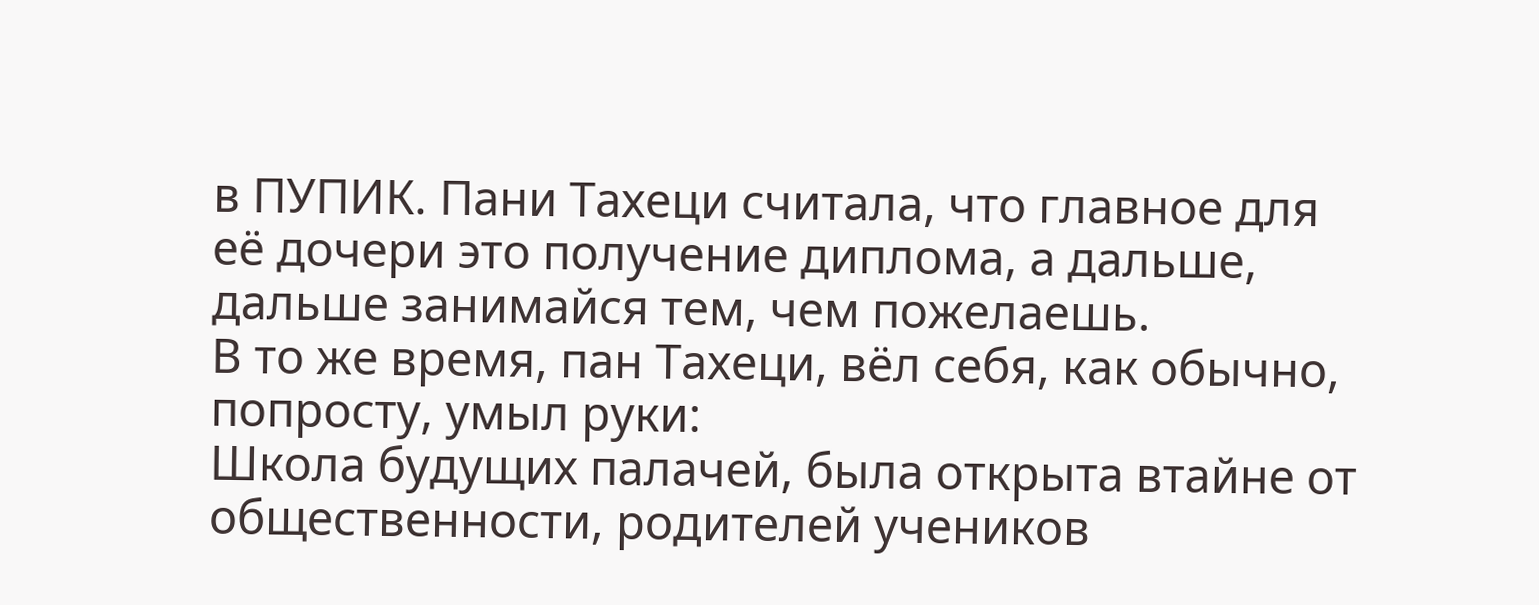в ПУПИК. Пани Тахеци считала, что главное для её дочери это получение диплома, а дальше, дальше занимайся тем, чем пожелаешь.
В то же время, пан Тахеци, вёл себя, как обычно, попросту, умыл руки:
Школа будущих палачей, была открыта втайне от общественности, родителей учеников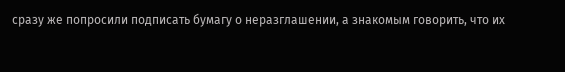сразу же попросили подписать бумагу о неразглашении, а знакомым говорить, что их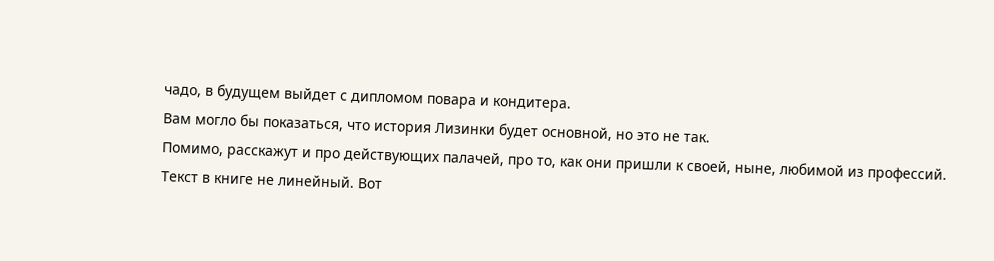чадо, в будущем выйдет с дипломом повара и кондитера.
Вам могло бы показаться, что история Лизинки будет основной, но это не так.
Помимо, расскажут и про действующих палачей, про то, как они пришли к своей, ныне, любимой из профессий.
Текст в книге не линейный. Вот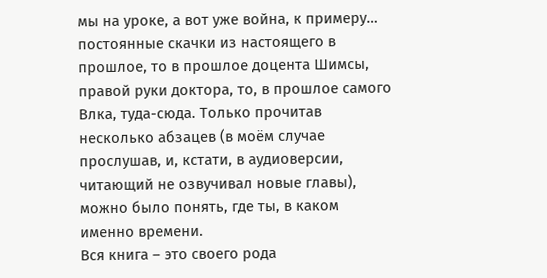мы на уроке, а вот уже война, к примеру… постоянные скачки из настоящего в прошлое, то в прошлое доцента Шимсы, правой руки доктора, то, в прошлое самого Влка, туда-сюда. Только прочитав несколько абзацев (в моём случае прослушав, и, кстати, в аудиоверсии, читающий не озвучивал новые главы), можно было понять, где ты, в каком именно времени.
Вся книга – это своего рода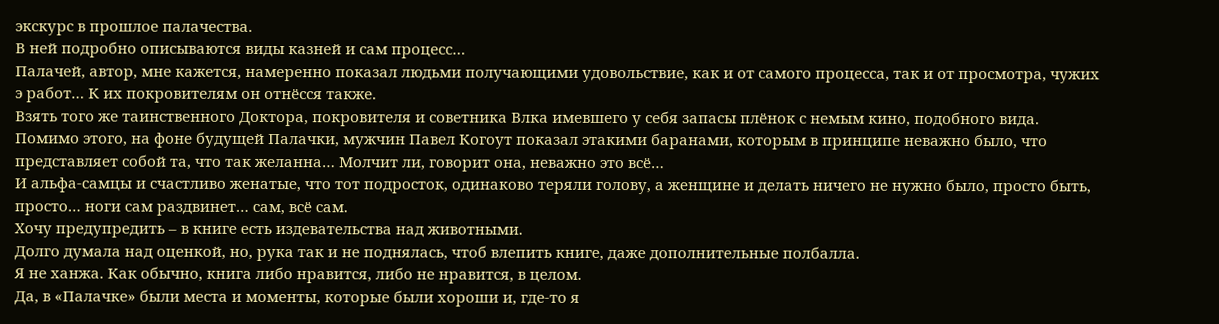экскурс в прошлое палачества.
В ней подробно описываются виды казней и сам процесс…
Палачей, автор, мне кажется, намеренно показал людьми получающими удовольствие, как и от самого процесса, так и от просмотра, чужих э работ… К их покровителям он отнёсся также.
Взять того же таинственного Доктора, покровителя и советника Влка имевшего у себя запасы плёнок с немым кино, подобного вида.
Помимо этого, на фоне будущей Палачки, мужчин Павел Когоут показал этакими баранами, которым в принципе неважно было, что представляет собой та, что так желанна… Молчит ли, говорит она, неважно это всё…
И альфа-самцы и счастливо женатые, что тот подросток, одинаково теряли голову, а женщине и делать ничего не нужно было, просто быть, просто… ноги сам раздвинет… сам, всё сам.
Хочу предупредить – в книге есть издевательства над животными.
Долго думала над оценкой, но, рука так и не поднялась, чтоб влепить книге, даже дополнительные полбалла.
Я не ханжа. Как обычно, книга либо нравится, либо не нравится, в целом.
Да, в «Палачке» были места и моменты, которые были хороши и, где-то я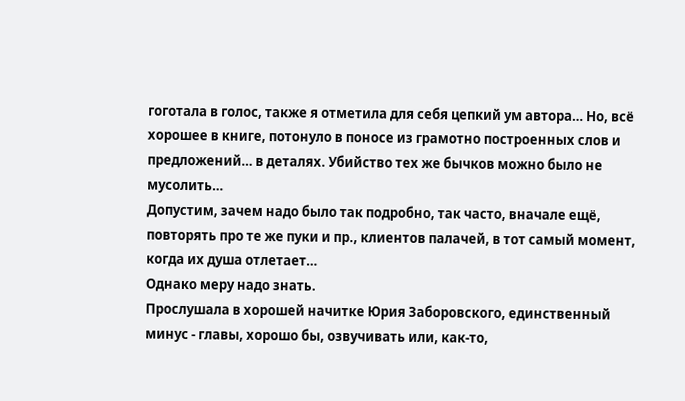гоготала в голос, также я отметила для себя цепкий ум автора… Но, всё хорошее в книге, потонуло в поносе из грамотно построенных слов и предложений… в деталях. Убийство тех же бычков можно было не мусолить…
Допустим, зачем надо было так подробно, так часто, вначале ещё, повторять про те же пуки и пр., клиентов палачей, в тот самый момент, когда их душа отлетает…
Однако меру надо знать.
Прослушала в хорошей начитке Юрия Заборовского, единственный минус - главы, хорошо бы, озвучивать или, как-то,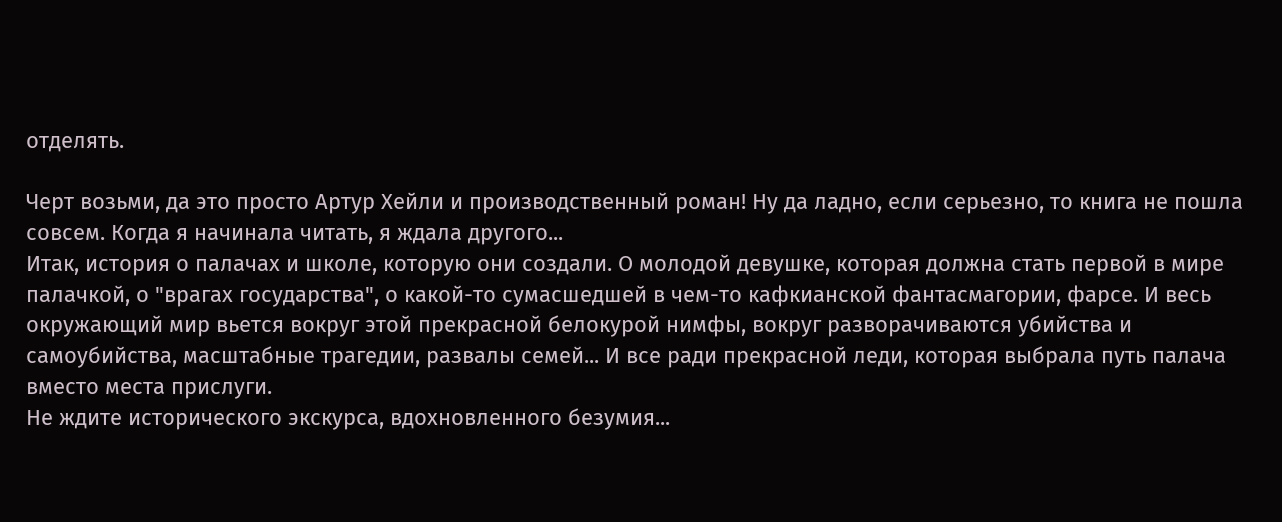отделять.

Черт возьми, да это просто Артур Хейли и производственный роман! Ну да ладно, если серьезно, то книга не пошла совсем. Когда я начинала читать, я ждала другого...
Итак, история о палачах и школе, которую они создали. О молодой девушке, которая должна стать первой в мире палачкой, о "врагах государства", о какой-то сумасшедшей в чем-то кафкианской фантасмагории, фарсе. И весь окружающий мир вьется вокруг этой прекрасной белокурой нимфы, вокруг разворачиваются убийства и самоубийства, масштабные трагедии, развалы семей... И все ради прекрасной леди, которая выбрала путь палача вместо места прислуги.
Не ждите исторического экскурса, вдохновленного безумия...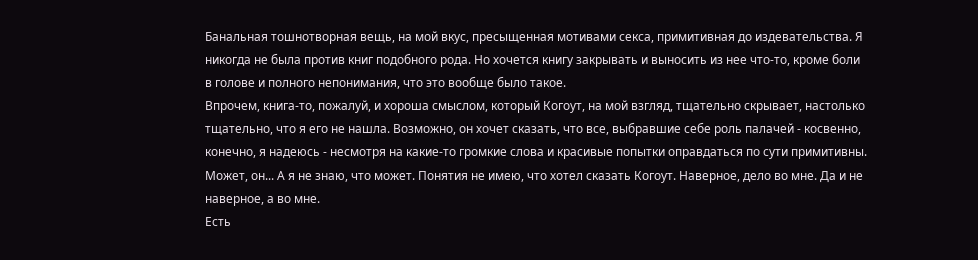Банальная тошнотворная вещь, на мой вкус, пресыщенная мотивами секса, примитивная до издевательства. Я никогда не была против книг подобного рода. Но хочется книгу закрывать и выносить из нее что-то, кроме боли в голове и полного непонимания, что это вообще было такое.
Впрочем, книга-то, пожалуй, и хороша смыслом, который Когоут, на мой взгляд, тщательно скрывает, настолько тщательно, что я его не нашла. Возможно, он хочет сказать, что все, выбравшие себе роль палачей - косвенно, конечно, я надеюсь - несмотря на какие-то громкие слова и красивые попытки оправдаться по сути примитивны. Может, он... А я не знаю, что может. Понятия не имею, что хотел сказать Когоут. Наверное, дело во мне. Да и не наверное, а во мне.
Есть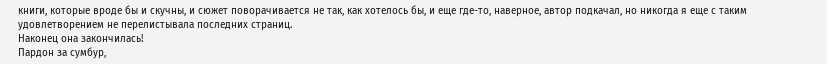книги, которые вроде бы и скучны, и сюжет поворачивается не так, как хотелось бы, и еще где-то, наверное, автор подкачал, но никогда я еще с таким удовлетворением не перелистывала последних страниц.
Наконец она закончилась!
Пардон за сумбур,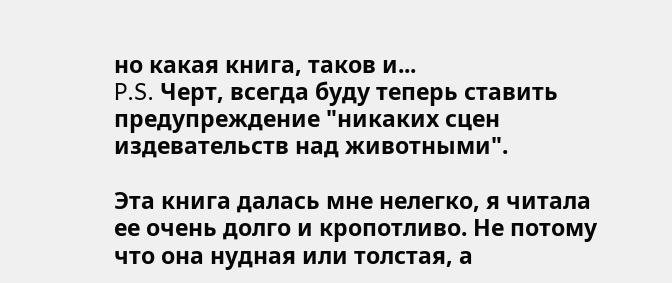но какая книга, таков и...
P.S. Черт, всегда буду теперь ставить предупреждение "никаких сцен издевательств над животными".

Эта книга далась мне нелегко, я читала ее очень долго и кропотливо. Не потому что она нудная или толстая, а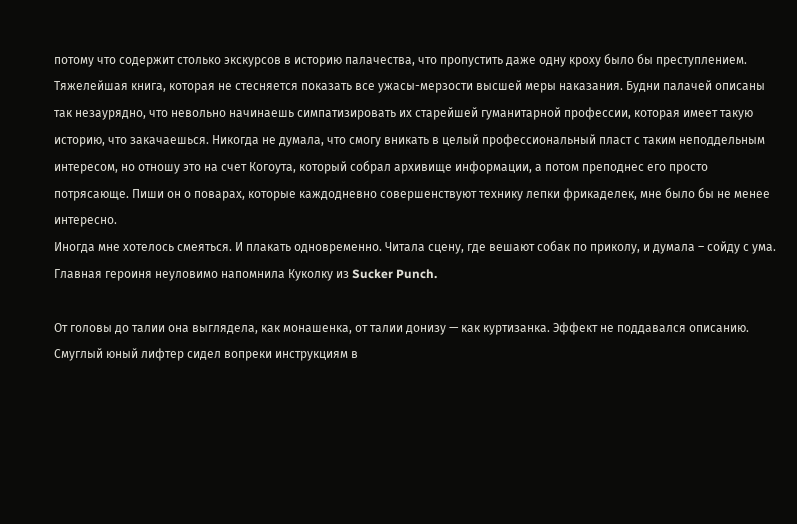потому что содержит столько экскурсов в историю палачества, что пропустить даже одну кроху было бы преступлением.
Тяжелейшая книга, которая не стесняется показать все ужасы-мерзости высшей меры наказания. Будни палачей описаны так незаурядно, что невольно начинаешь симпатизировать их старейшей гуманитарной профессии, которая имеет такую историю, что закачаешься. Никогда не думала, что смогу вникать в целый профессиональный пласт с таким неподдельным интересом, но отношу это на счет Когоута, который собрал архивище информации, а потом преподнес его просто потрясающе. Пиши он о поварах, которые каждодневно совершенствуют технику лепки фрикаделек, мне было бы не менее интересно.
Иногда мне хотелось смеяться. И плакать одновременно. Читала сцену, где вешают собак по приколу, и думала – сойду с ума. Главная героиня неуловимо напомнила Куколку из Sucker Punch.

От головы до талии она выглядела, как монашенка, от талии донизу — как куртизанка. Эффект не поддавался описанию.
Смуглый юный лифтер сидел вопреки инструкциям в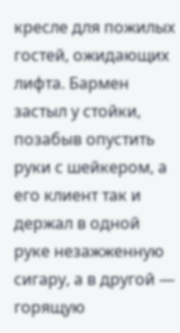кресле для пожилых гостей, ожидающих лифта. Бармен застыл у стойки, позабыв опустить руки с шейкером, а его клиент так и держал в одной руке незажженную сигару, а в другой — горящую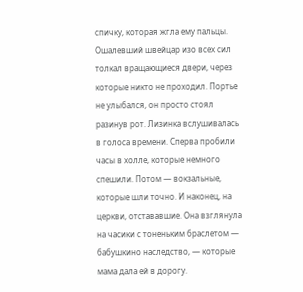спичку, которая жгла ему пальцы. Ошалевший швейцар изо всех сил толкал вращающиеся двери, через которые никто не проходил. Портье не улыбался, он просто стоял разинув рот. Лизинка вслушивалась в голоса времени. Сперва пробили часы в холле, которые немного спешили. Потом — вокзальные, которые шли точно. И наконец, на церкви, отстававшие. Она взглянула на часики с тоненьким браслетом — бабушкино наследство, — которые мама дала ей в дорогу.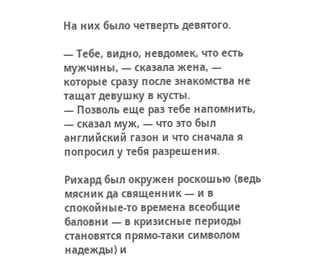На них было четверть девятого.

— Тебе, видно, невдомек, что есть мужчины, — сказала жена, — которые сразу после знакомства не тащат девушку в кусты.
— Позволь еще раз тебе напомнить, — сказал муж, — что это был английский газон и что сначала я попросил у тебя разрешения.

Рихард был окружен роскошью (ведь мясник да священник — и в спокойные-то времена всеобщие баловни — в кризисные периоды становятся прямо-таки символом надежды) и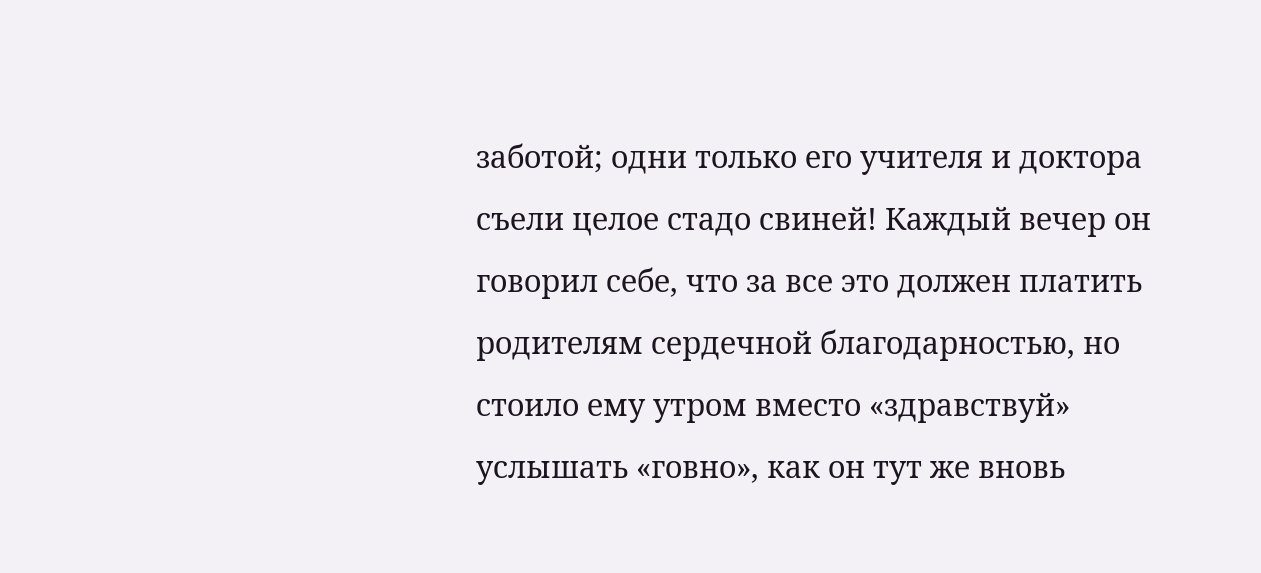заботой; одни только его учителя и доктора съели целое стадо свиней! Каждый вечер он говорил себе, что за все это должен платить родителям сердечной благодарностью, но стоило ему утром вместо «здравствуй» услышать «говно», как он тут же вновь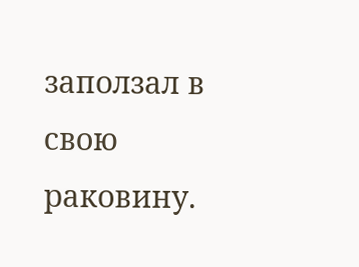заползал в свою раковину.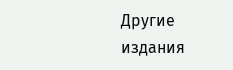Другие издания